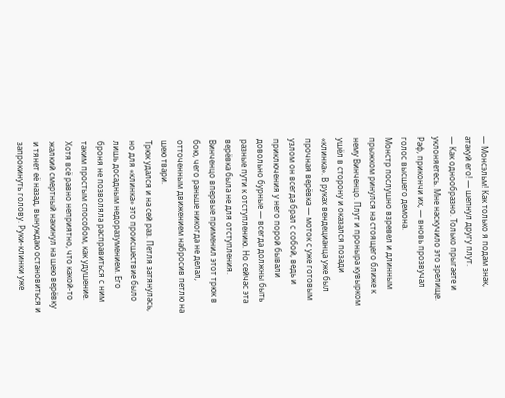— Монсэльм! Как только я подам знак, атакуй его! — шепнул другу плут.
— Как однообразно. Только прыгаете и уклоняетесь. Мне наскучило это зрелище. Раф, прикончи их, — вновь прозвучал голос высшего демона.
Монстр послушно взревел и длинным прыжком ринулся на стоящего ближе к нему Винченцо. Плут и проныра кувырком ушёл в сторону и оказался позади «клинка». В руках вендецианца уже был прочная верёвка — моток с уже готовым узлом он всегда брал с собой, ведь и приключения у него порой бывали довольно бурные — всегда должны быть разные пути к отступлению. Но сейчас эта верёвка была не для отступления. Винченцо впервые применил этот трюк в бою, чего раньше никогда не делал, отточенным движением набросив петлю на шею твари.
Трюк удался и на сей раз. Петля затянулась, но для «клинка» это происшествие было лишь досадным недоразумением. Его броня не позволяла расправиться с ним таким простым способом, как удушение. Хотя всё равно неприятно, что какой-то жалкий смертный накинул на шею верёвку и тянет её назад, вынуждаю остановиться и запрокинуть голову. Руки-клинки уже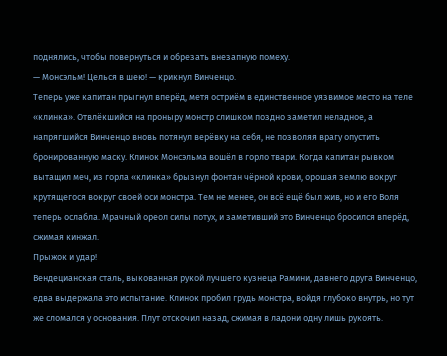поднялись, чтобы повернуться и обрезать внезапную помеху.
— Монсэльм! Целься в шею! — крикнул Винченцо.
Теперь уже капитан прыгнул вперёд, метя остриём в единственное уязвимое место на теле «клинка». Отвлёкшийся на проныру монстр слишком поздно заметил неладное, а напрягшийся Винченцо вновь потянул верёвку на себя, не позволяя врагу опустить бронированную маску. Клинок Монсэльма вошёл в горло твари. Когда капитан рывком вытащил меч, из горла «клинка» брызнул фонтан чёрной крови, орошая землю вокруг крутящегося вокруг своей оси монстра. Тем не менее, он всё ещё был жив, но и его Воля теперь ослабла. Мрачный ореол силы потух, и заметивший это Винченцо бросился вперёд, сжимая кинжал.
Прыжок и удар!
Вендецианская сталь, выкованная рукой лучшего кузнеца Рамини, давнего друга Винченцо, едва выдержала это испытание. Клинок пробил грудь монстра, войдя глубоко внутрь, но тут же сломался у основания. Плут отскочил назад, сжимая в ладони одну лишь рукоять.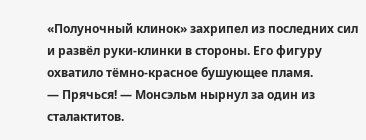«Полуночный клинок» захрипел из последних сил и развёл руки-клинки в стороны. Его фигуру охватило тёмно-красное бушующее пламя.
— Прячься! — Монсэльм нырнул за один из сталактитов.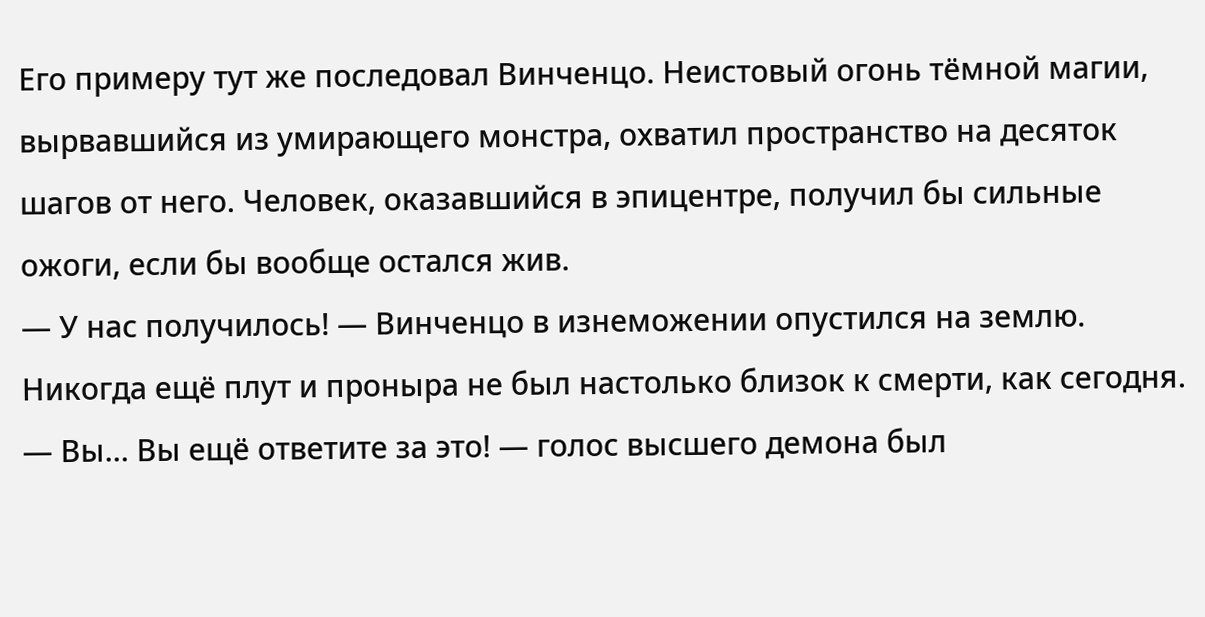Его примеру тут же последовал Винченцо. Неистовый огонь тёмной магии, вырвавшийся из умирающего монстра, охватил пространство на десяток шагов от него. Человек, оказавшийся в эпицентре, получил бы сильные ожоги, если бы вообще остался жив.
— У нас получилось! — Винченцо в изнеможении опустился на землю. Никогда ещё плут и проныра не был настолько близок к смерти, как сегодня.
— Вы… Вы ещё ответите за это! — голос высшего демона был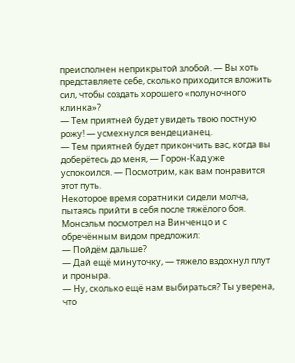преисполнен неприкрытой злобой. — Вы хоть представляете себе, сколько приходится вложить сил, чтобы создать хорошего «полуночного клинка»?
— Тем приятней будет увидеть твою постную рожу! — усмехнулся вендецианец.
— Тем приятней будет прикончить вас, когда вы доберётесь до меня, — Горон-Кад уже успокоился. — Посмотрим, как вам понравится этот путь.
Некоторое время соратники сидели молча, пытаясь прийти в себя после тяжёлого боя. Монсэльм посмотрел на Винченцо и с обречённым видом предложил:
— Пойдём дальше?
— Дай ещё минуточку, — тяжело вздохнул плут и проныра.
— Ну, сколько ещё нам выбираться? Ты уверена, что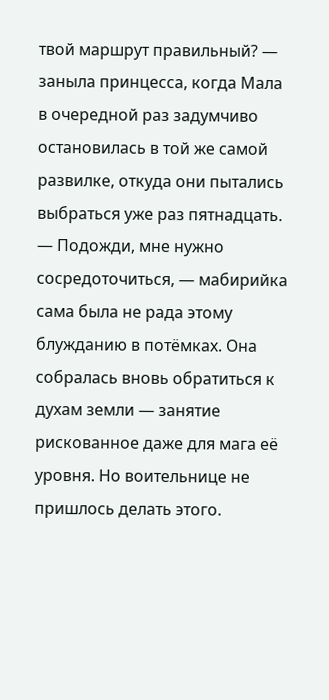твой маршрут правильный? — заныла принцесса, когда Мала в очередной раз задумчиво остановилась в той же самой развилке, откуда они пытались выбраться уже раз пятнадцать.
— Подожди, мне нужно сосредоточиться, — мабирийка сама была не рада этому блужданию в потёмках. Она собралась вновь обратиться к духам земли — занятие рискованное даже для мага её уровня. Но воительнице не пришлось делать этого.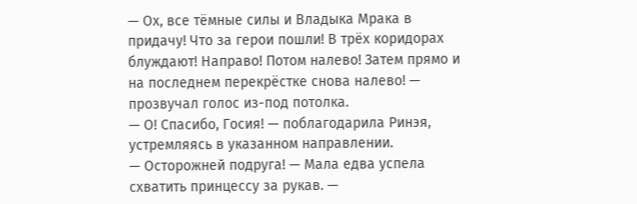— Ох, все тёмные силы и Владыка Мрака в придачу! Что за герои пошли! В трёх коридорах блуждают! Направо! Потом налево! Затем прямо и на последнем перекрёстке снова налево! — прозвучал голос из-под потолка.
— О! Спасибо, Госия! — поблагодарила Ринэя, устремляясь в указанном направлении.
— Осторожней подруга! — Мала едва успела схватить принцессу за рукав. —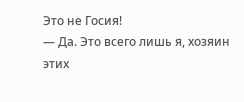Это не Госия!
— Да. Это всего лишь я, хозяин этих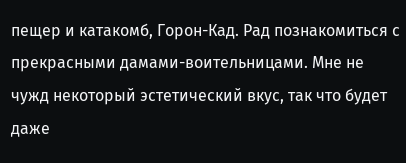пещер и катакомб, Горон-Кад. Рад познакомиться с прекрасными дамами-воительницами. Мне не чужд некоторый эстетический вкус, так что будет даже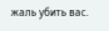жаль убить вас.